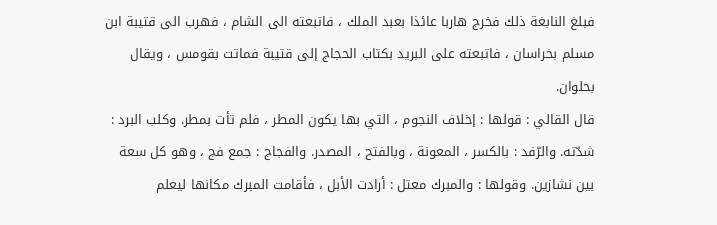فبلغ النابغة ذلك فخرج هاربا عائذا بعبد الملك ، فاتبعته الى الشام ، فهرب الى قتيبة ابن مسلم بخراسان ، فاتبعته على البريد بكتاب الحجاج إلى قتيبة فماتت بقومس ، ويقال بحلوان.
قال القالي : قولها : إخلاف النجوم ، التي بها يكون المطر ، فلم تأت بمطر. وكلب البرد : شدّته. والرّفد : بالكسر ، المعونة ، وبالفتح ، المصدر. والفجاج : جمع فج ، وهو كل سعة بين نشازين. وقولها : والمبرك معتل : أرادت الأبل ، فأقامت المبرك مكانها ليعلم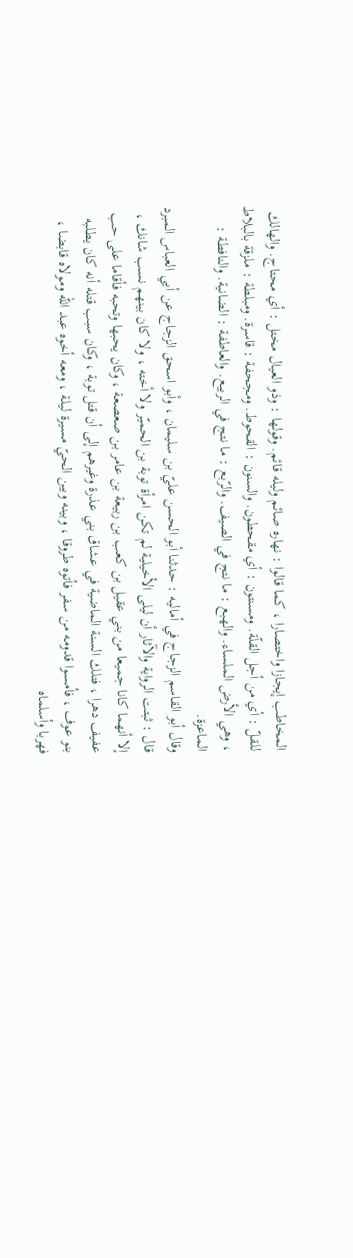المخاطب إيجازا واختصارا ، كما قالوا : نهاره صائم وليله قائم. وقولها : وذو العيال مختل : أي محتاج. والهالك للقلّ : أي من أجل القلّة. ومسنتون : أي مقحطون. والسنون : القحوط. ومجحفة : قاسرة. ومبلطة : ملزقة بالبلاط ، وهي الأرض الملساء. والهبع : ما نتج في الصيف. والرّبع : ما نتج في الربيع. والعاطفة : الضانية. والنافطة : الماعزة.
وقال أبو القاسم الزجاج في أماليه : حدثنا أبو الحسن عليّ بن سليمان ، وأبو اسحق الزجاج عن أبي العباس المبرد قال : ثبتت الرواية والآثار أن ليلى الأخيلية لم تكن امرأة توبة بن الحميّر ولا أخته ، ولا كان بينهم نسب شانك ، إلا أنهما كانا جميعا من بني عقيل بن كعب بن ربيعة بن عامر بن صعصعة ، وكان يحبها وتحبه فأقاما على حب عفيف دهرا ، فتلك السنة الماضية في عشاق بني عذرة وغيرهم إلى أن قتل توبة ، وكان سبب قتله أنه كان يطلبه بنو عوف ، فأمسوا قدومه من سفر فأتوه طروقا ، وبينه وبين الحيّ مسيرة ليلة ، ومعه أخوه عبد الله ومولاه قابضا ، فهربا وأسلماه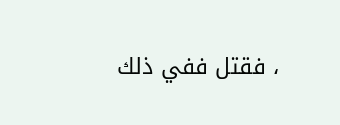، فقتل ففي ذلك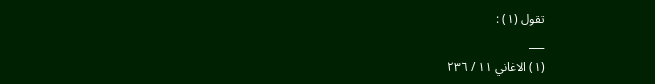تقول (١) :
___
(١) الاغاني ١١ / ٢٣٦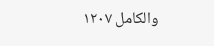والكامل ١٢٠٧